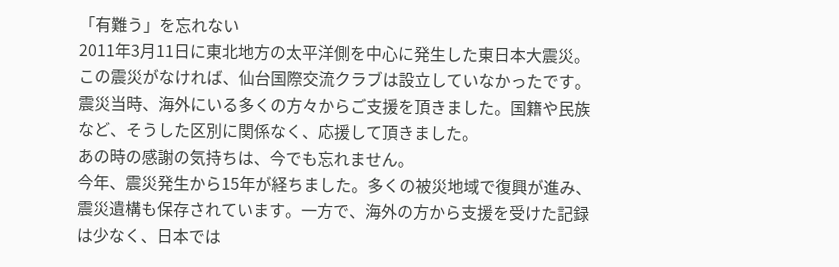「有難う」を忘れない
2011年3月11日に東北地方の太平洋側を中心に発生した東日本大震災。この震災がなければ、仙台国際交流クラブは設立していなかったです。
震災当時、海外にいる多くの方々からご支援を頂きました。国籍や民族など、そうした区別に関係なく、応援して頂きました。
あの時の感謝の気持ちは、今でも忘れません。
今年、震災発生から15年が経ちました。多くの被災地域で復興が進み、震災遺構も保存されています。一方で、海外の方から支援を受けた記録は少なく、日本では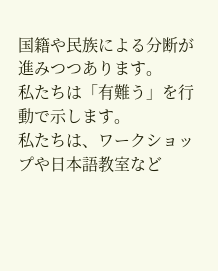国籍や民族による分断が進みつつあります。
私たちは「有難う」を行動で示します。
私たちは、ワークショップや日本語教室など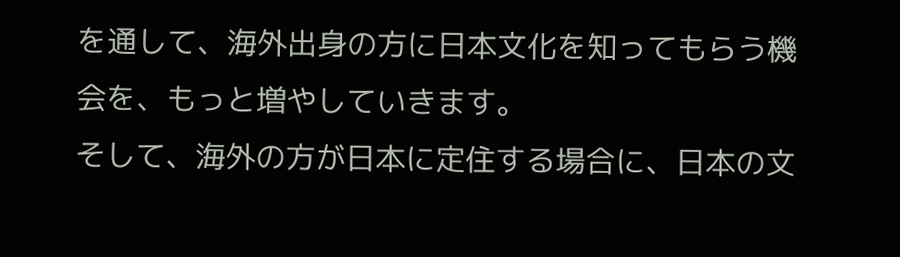を通して、海外出身の方に日本文化を知ってもらう機会を、もっと増やしていきます。
そして、海外の方が日本に定住する場合に、日本の文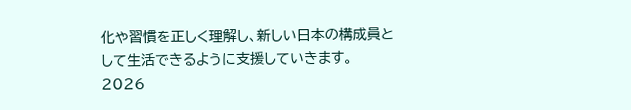化や習慣を正しく理解し、新しい日本の構成員として生活できるように支援していきます。
2026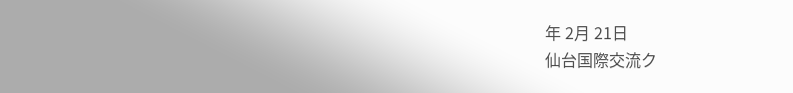年 2月 21日
仙台国際交流ク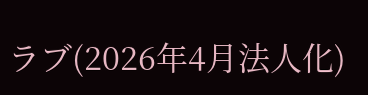ラブ(2026年4月法人化)